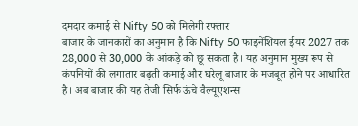दमदार कमाई से Nifty 50 को मिलेगी रफ्तार
बाजार के जानकारों का अनुमान है कि Nifty 50 फाइनेंशियल ईयर 2027 तक 28,000 से 30,000 के आंकड़े को छू सकता है। यह अनुमान मुख्य रूप से कंपनियों की लगातार बढ़ती कमाई और घरेलू बाजार के मजबूत होने पर आधारित है। अब बाजार की यह तेजी सिर्फ ऊंचे वैल्यूएशन्स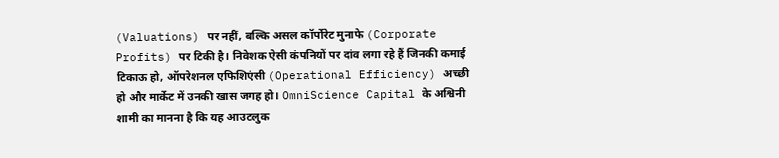(Valuations) पर नहीं, बल्कि असल कॉर्पोरेट मुनाफे (Corporate Profits) पर टिकी है। निवेशक ऐसी कंपनियों पर दांव लगा रहे हैं जिनकी कमाई टिकाऊ हो, ऑपरेशनल एफिशिएंसी (Operational Efficiency) अच्छी हो और मार्केट में उनकी खास जगह हो। OmniScience Capital के अश्विनी शामी का मानना है कि यह आउटलुक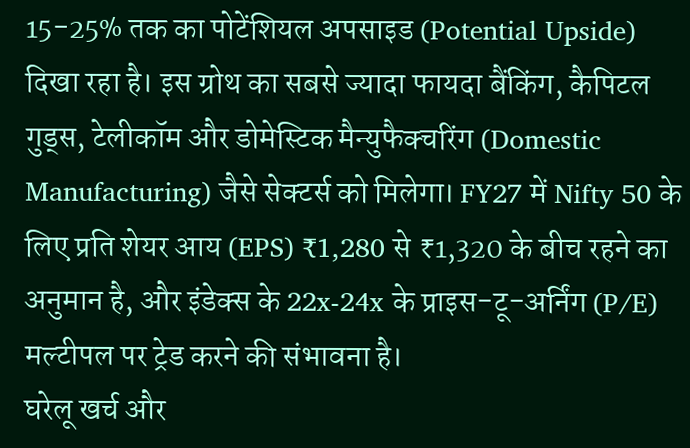15-25% तक का पोटेंशियल अपसाइड (Potential Upside) दिखा रहा है। इस ग्रोथ का सबसे ज्यादा फायदा बैंकिंग, कैपिटल गुड्स, टेलीकॉम और डोमेस्टिक मैन्युफैक्चरिंग (Domestic Manufacturing) जैसे सेक्टर्स को मिलेगा। FY27 में Nifty 50 के लिए प्रति शेयर आय (EPS) ₹1,280 से ₹1,320 के बीच रहने का अनुमान है, और इंडेक्स के 22x-24x के प्राइस-टू-अर्निंग (P/E) मल्टीपल पर ट्रेड करने की संभावना है।
घरेलू खर्च और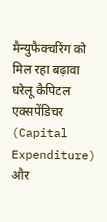मैन्युफैक्चरिंग को मिल रहा बढ़ावा
घरेलू कैपिटल एक्सपेंडिचर (Capital Expenditure) और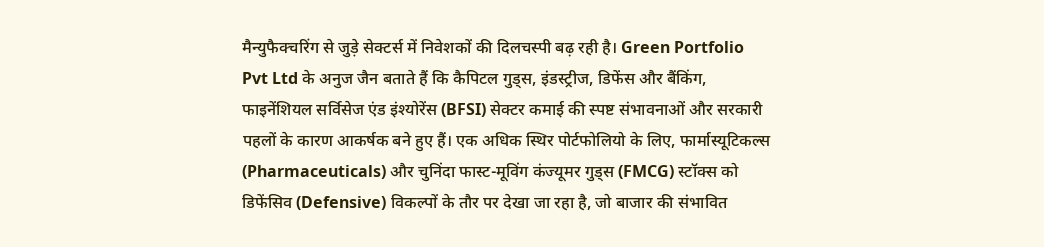मैन्युफैक्चरिंग से जुड़े सेक्टर्स में निवेशकों की दिलचस्पी बढ़ रही है। Green Portfolio Pvt Ltd के अनुज जैन बताते हैं कि कैपिटल गुड्स, इंडस्ट्रीज, डिफेंस और बैंकिंग, फाइनेंशियल सर्विसेज एंड इंश्योरेंस (BFSI) सेक्टर कमाई की स्पष्ट संभावनाओं और सरकारी पहलों के कारण आकर्षक बने हुए हैं। एक अधिक स्थिर पोर्टफोलियो के लिए, फार्मास्यूटिकल्स (Pharmaceuticals) और चुनिंदा फास्ट-मूविंग कंज्यूमर गुड्स (FMCG) स्टॉक्स को डिफेंसिव (Defensive) विकल्पों के तौर पर देखा जा रहा है, जो बाजार की संभावित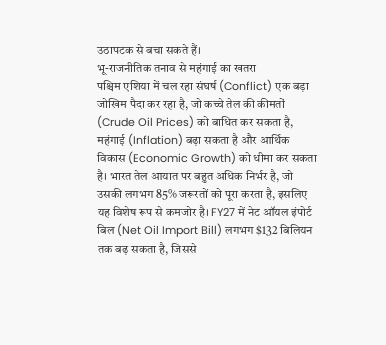उठापटक से बचा सकते हैं।
भू-राजनीतिक तनाव से महंगाई का खतरा
पश्चिम एशिया में चल रहा संघर्ष (Conflict) एक बड़ा जोखिम पैदा कर रहा है, जो कच्चे तेल की कीमतों (Crude Oil Prices) को बाधित कर सकता है, महंगाई (Inflation) बढ़ा सकता है और आर्थिक विकास (Economic Growth) को धीमा कर सकता है। भारत तेल आयात पर बहुत अधिक निर्भर है, जो उसकी लगभग 85% जरूरतों को पूरा करता है, इसलिए यह विशेष रूप से कमजोर है। FY27 में नेट ऑयल इंपोर्ट बिल (Net Oil Import Bill) लगभग $132 बिलियन तक बढ़ सकता है, जिससे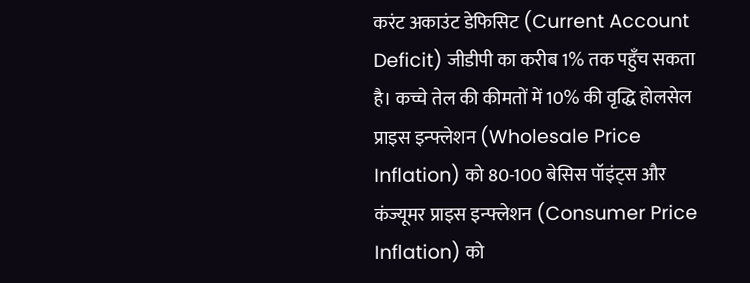करंट अकाउंट डेफिसिट (Current Account Deficit) जीडीपी का करीब 1% तक पहुँच सकता है। कच्चे तेल की कीमतों में 10% की वृद्धि होलसेल प्राइस इन्फ्लेशन (Wholesale Price Inflation) को 80-100 बेसिस पॉइंट्स और कंज्यूमर प्राइस इन्फ्लेशन (Consumer Price Inflation) को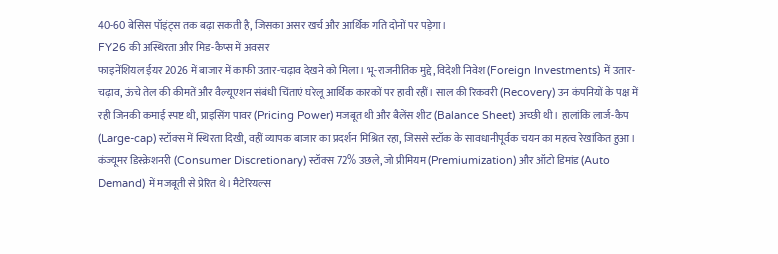40-60 बेसिस पॉइंट्स तक बढ़ा सकती है, जिसका असर खर्च और आर्थिक गति दोनों पर पड़ेगा।
FY26 की अस्थिरता और मिड-कैप्स में अवसर
फाइनेंशियल ईयर 2026 में बाजार में काफी उतार-चढ़ाव देखने को मिला। भू-राजनीतिक मुद्दे, विदेशी निवेश (Foreign Investments) में उतार-चढ़ाव, ऊंचे तेल की कीमतें और वैल्यूएशन संबंधी चिंताएं घरेलू आर्थिक कारकों पर हावी रहीं। साल की रिकवरी (Recovery) उन कंपनियों के पक्ष में रही जिनकी कमाई स्पष्ट थी, प्राइसिंग पावर (Pricing Power) मजबूत थी और बैलेंस शीट (Balance Sheet) अच्छी थी। हालांकि लार्ज-कैप (Large-cap) स्टॉक्स में स्थिरता दिखी, वहीं व्यापक बाजार का प्रदर्शन मिश्रित रहा, जिससे स्टॉक के सावधानीपूर्वक चयन का महत्व रेखांकित हुआ। कंज्यूमर डिस्क्रेशनरी (Consumer Discretionary) स्टॉक्स 72% उछले, जो प्रीमियम (Premiumization) और ऑटो डिमांड (Auto Demand) में मजबूती से प्रेरित थे। मैटेरियल्स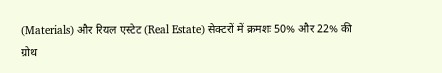(Materials) और रियल एस्टेट (Real Estate) सेक्टरों में क्रमशः 50% और 22% की ग्रोथ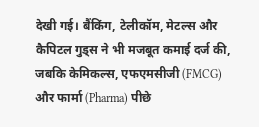देखी गई। बैंकिंग, टेलीकॉम, मेटल्स और कैपिटल गुड्स ने भी मजबूत कमाई दर्ज की, जबकि केमिकल्स, एफएमसीजी (FMCG) और फार्मा (Pharma) पीछे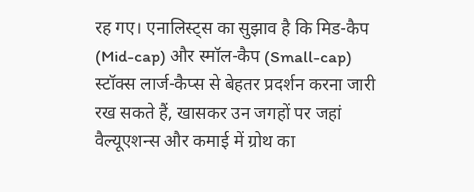रह गए। एनालिस्ट्स का सुझाव है कि मिड-कैप (Mid-cap) और स्मॉल-कैप (Small-cap) स्टॉक्स लार्ज-कैप्स से बेहतर प्रदर्शन करना जारी रख सकते हैं, खासकर उन जगहों पर जहां वैल्यूएशन्स और कमाई में ग्रोथ का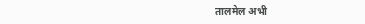तालमेल अभी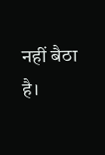नहीं बैठा है।